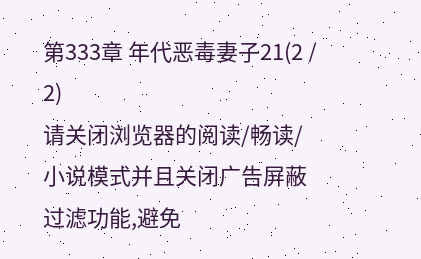第333章 年代恶毒妻子21(2 / 2)
请关闭浏览器的阅读/畅读/小说模式并且关闭广告屏蔽过滤功能,避免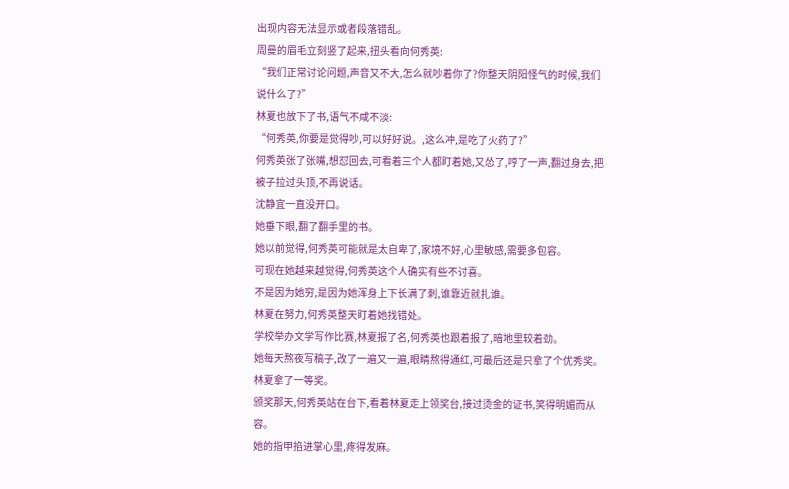出现内容无法显示或者段落错乱。
周曼的眉毛立刻竖了起来,扭头看向何秀英:
“我们正常讨论问题,声音又不大,怎么就吵着你了?你整天阴阳怪气的时候,我们说什么了?”
林夏也放下了书,语气不咸不淡:
“何秀英,你要是觉得吵,可以好好说。,这么冲,是吃了火药了?”
何秀英张了张嘴,想怼回去,可看着三个人都盯着她,又怂了,哼了一声,翻过身去,把被子拉过头顶,不再说话。
沈静宜一直没开口。
她垂下眼,翻了翻手里的书。
她以前觉得,何秀英可能就是太自卑了,家境不好,心里敏感,需要多包容。
可现在她越来越觉得,何秀英这个人确实有些不讨喜。
不是因为她穷,是因为她浑身上下长满了刺,谁靠近就扎谁。
林夏在努力,何秀英整天盯着她找错处。
学校举办文学写作比赛,林夏报了名,何秀英也跟着报了,暗地里较着劲。
她每天熬夜写稿子,改了一遍又一遍,眼睛熬得通红,可最后还是只拿了个优秀奖。
林夏拿了一等奖。
颁奖那天,何秀英站在台下,看着林夏走上领奖台,接过烫金的证书,笑得明媚而从容。
她的指甲掐进掌心里,疼得发麻。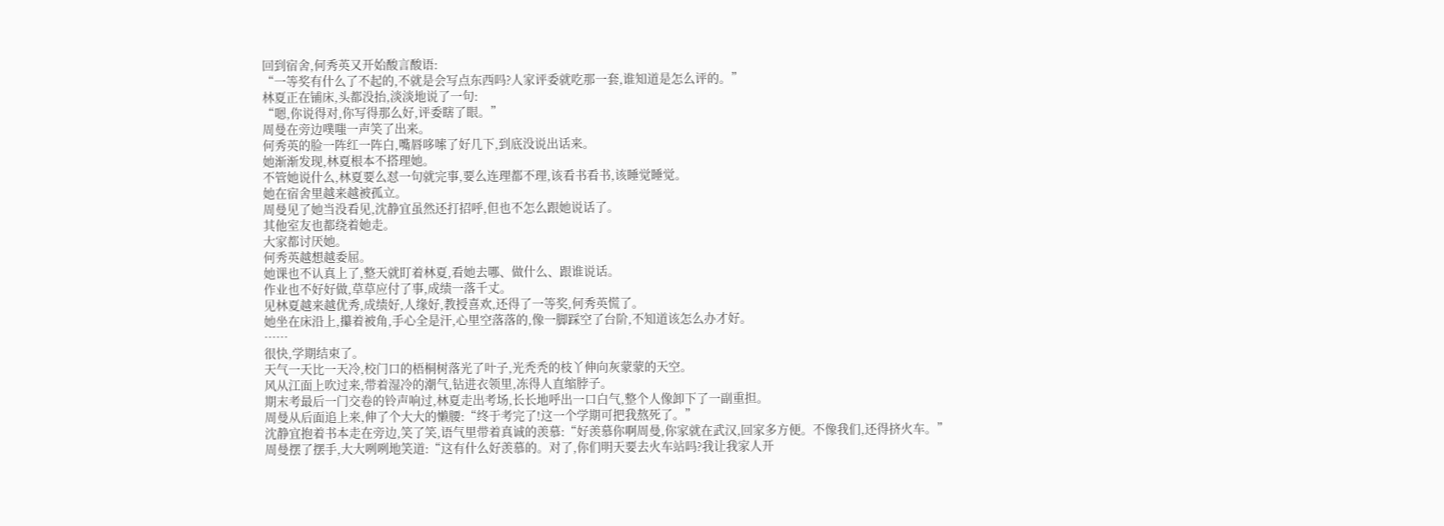回到宿舍,何秀英又开始酸言酸语:
“一等奖有什么了不起的,不就是会写点东西吗?人家评委就吃那一套,谁知道是怎么评的。”
林夏正在铺床,头都没抬,淡淡地说了一句:
“嗯,你说得对,你写得那么好,评委瞎了眼。”
周曼在旁边噗嗤一声笑了出来。
何秀英的脸一阵红一阵白,嘴唇哆嗦了好几下,到底没说出话来。
她渐渐发现,林夏根本不搭理她。
不管她说什么,林夏要么怼一句就完事,要么连理都不理,该看书看书,该睡觉睡觉。
她在宿舍里越来越被孤立。
周曼见了她当没看见,沈静宜虽然还打招呼,但也不怎么跟她说话了。
其他室友也都绕着她走。
大家都讨厌她。
何秀英越想越委屈。
她课也不认真上了,整天就盯着林夏,看她去哪、做什么、跟谁说话。
作业也不好好做,草草应付了事,成绩一落千丈。
见林夏越来越优秀,成绩好,人缘好,教授喜欢,还得了一等奖,何秀英慌了。
她坐在床沿上,攥着被角,手心全是汗,心里空落落的,像一脚踩空了台阶,不知道该怎么办才好。
……
很快,学期结束了。
天气一天比一天冷,校门口的梧桐树落光了叶子,光秃秃的枝丫伸向灰蒙蒙的天空。
风从江面上吹过来,带着湿冷的潮气,钻进衣领里,冻得人直缩脖子。
期末考最后一门交卷的铃声响过,林夏走出考场,长长地呼出一口白气,整个人像卸下了一副重担。
周曼从后面追上来,伸了个大大的懒腰:“终于考完了!这一个学期可把我熬死了。”
沈静宜抱着书本走在旁边,笑了笑,语气里带着真诚的羡慕:“好羡慕你啊周曼,你家就在武汉,回家多方便。不像我们,还得挤火车。”
周曼摆了摆手,大大咧咧地笑道:“这有什么好羡慕的。对了,你们明天要去火车站吗?我让我家人开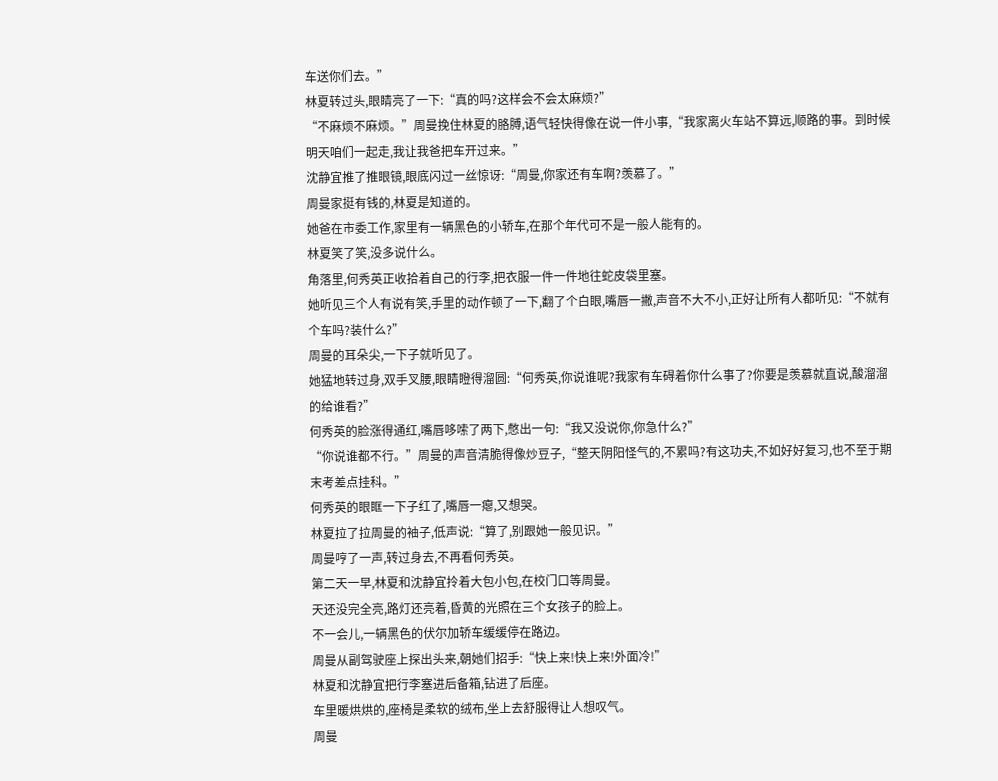车送你们去。”
林夏转过头,眼睛亮了一下:“真的吗?这样会不会太麻烦?”
“不麻烦不麻烦。”周曼挽住林夏的胳膊,语气轻快得像在说一件小事,“我家离火车站不算远,顺路的事。到时候明天咱们一起走,我让我爸把车开过来。”
沈静宜推了推眼镜,眼底闪过一丝惊讶:“周曼,你家还有车啊?羡慕了。”
周曼家挺有钱的,林夏是知道的。
她爸在市委工作,家里有一辆黑色的小轿车,在那个年代可不是一般人能有的。
林夏笑了笑,没多说什么。
角落里,何秀英正收拾着自己的行李,把衣服一件一件地往蛇皮袋里塞。
她听见三个人有说有笑,手里的动作顿了一下,翻了个白眼,嘴唇一撇,声音不大不小,正好让所有人都听见:“不就有个车吗?装什么?”
周曼的耳朵尖,一下子就听见了。
她猛地转过身,双手叉腰,眼睛瞪得溜圆:“何秀英,你说谁呢?我家有车碍着你什么事了?你要是羡慕就直说,酸溜溜的给谁看?”
何秀英的脸涨得通红,嘴唇哆嗦了两下,憋出一句:“我又没说你,你急什么?”
“你说谁都不行。”周曼的声音清脆得像炒豆子,“整天阴阳怪气的,不累吗?有这功夫,不如好好复习,也不至于期末考差点挂科。”
何秀英的眼眶一下子红了,嘴唇一瘪,又想哭。
林夏拉了拉周曼的袖子,低声说:“算了,别跟她一般见识。”
周曼哼了一声,转过身去,不再看何秀英。
第二天一早,林夏和沈静宜拎着大包小包,在校门口等周曼。
天还没完全亮,路灯还亮着,昏黄的光照在三个女孩子的脸上。
不一会儿,一辆黑色的伏尔加轿车缓缓停在路边。
周曼从副驾驶座上探出头来,朝她们招手:“快上来!快上来!外面冷!”
林夏和沈静宜把行李塞进后备箱,钻进了后座。
车里暖烘烘的,座椅是柔软的绒布,坐上去舒服得让人想叹气。
周曼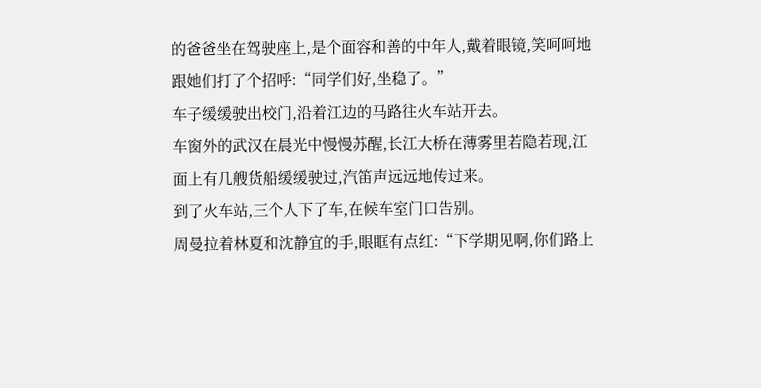的爸爸坐在驾驶座上,是个面容和善的中年人,戴着眼镜,笑呵呵地跟她们打了个招呼:“同学们好,坐稳了。”
车子缓缓驶出校门,沿着江边的马路往火车站开去。
车窗外的武汉在晨光中慢慢苏醒,长江大桥在薄雾里若隐若现,江面上有几艘货船缓缓驶过,汽笛声远远地传过来。
到了火车站,三个人下了车,在候车室门口告别。
周曼拉着林夏和沈静宜的手,眼眶有点红:“下学期见啊,你们路上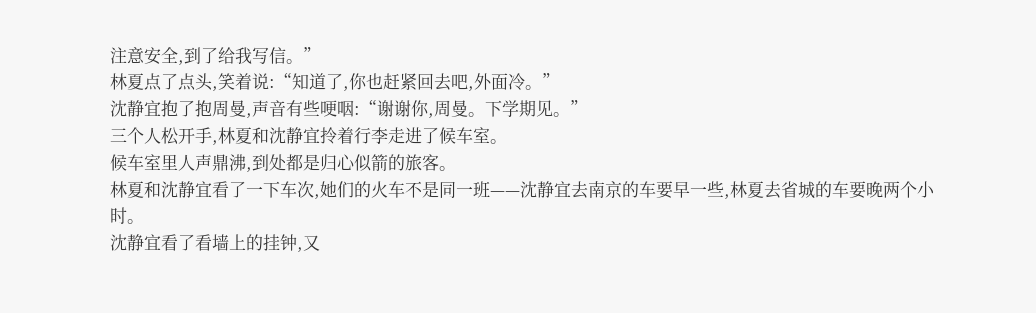注意安全,到了给我写信。”
林夏点了点头,笑着说:“知道了,你也赶紧回去吧,外面冷。”
沈静宜抱了抱周曼,声音有些哽咽:“谢谢你,周曼。下学期见。”
三个人松开手,林夏和沈静宜拎着行李走进了候车室。
候车室里人声鼎沸,到处都是归心似箭的旅客。
林夏和沈静宜看了一下车次,她们的火车不是同一班——沈静宜去南京的车要早一些,林夏去省城的车要晚两个小时。
沈静宜看了看墙上的挂钟,又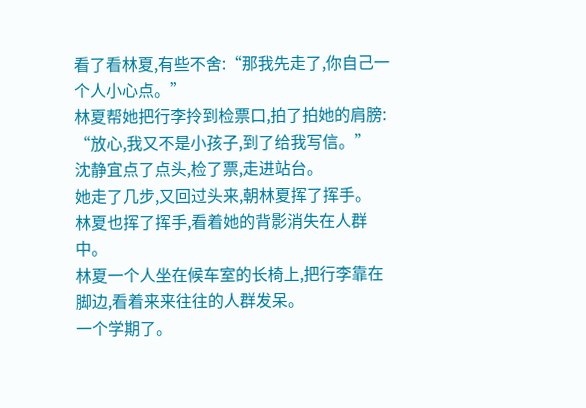看了看林夏,有些不舍:“那我先走了,你自己一个人小心点。”
林夏帮她把行李拎到检票口,拍了拍她的肩膀:
“放心,我又不是小孩子,到了给我写信。”
沈静宜点了点头,检了票,走进站台。
她走了几步,又回过头来,朝林夏挥了挥手。
林夏也挥了挥手,看着她的背影消失在人群中。
林夏一个人坐在候车室的长椅上,把行李靠在脚边,看着来来往往的人群发呆。
一个学期了。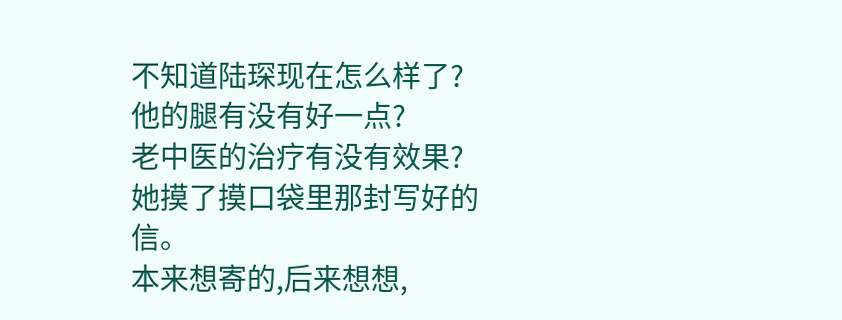不知道陆琛现在怎么样了?
他的腿有没有好一点?
老中医的治疗有没有效果?
她摸了摸口袋里那封写好的信。
本来想寄的,后来想想,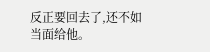反正要回去了,还不如当面给他。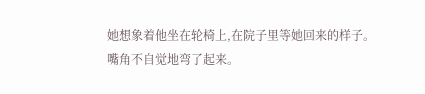她想象着他坐在轮椅上,在院子里等她回来的样子。
嘴角不自觉地弯了起来。